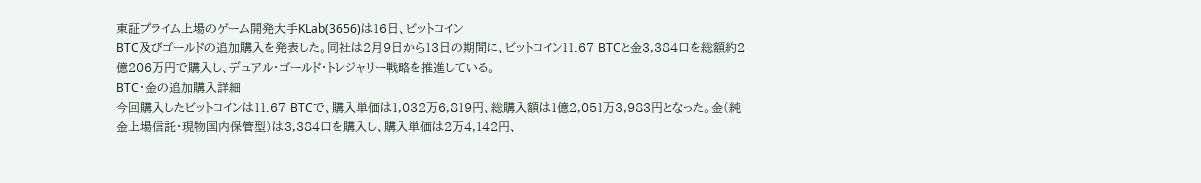東証プライム上場のゲーム開発大手KLab(3656)は16日、ビットコイン
BTC及びゴールドの追加購入を発表した。同社は2月9日から13日の期間に、ビットコイン11.67 BTCと金3,384口を総額約2億206万円で購入し、デュアル・ゴールド・トレジャリー戦略を推進している。
BTC・金の追加購入詳細
今回購入したビットコインは11.67 BTCで、購入単価は1,032万6,819円、総購入額は1億2,051万3,983円となった。金(純金上場信託・現物国内保管型)は3,384口を購入し、購入単価は2万4,142円、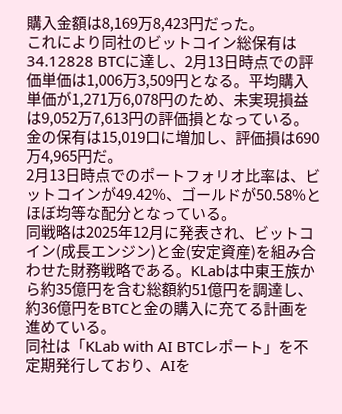購入金額は8,169万8,423円だった。
これにより同社のビットコイン総保有は34.12828 BTCに達し、2月13日時点での評価単価は1,006万3,509円となる。平均購入単価が1,271万6,078円のため、未実現損益は9,052万7,613円の評価損となっている。金の保有は15,019口に増加し、評価損は690万4,965円だ。
2月13日時点でのポートフォリオ比率は、ビットコインが49.42%、ゴールドが50.58%とほぼ均等な配分となっている。
同戦略は2025年12月に発表され、ビットコイン(成長エンジン)と金(安定資産)を組み合わせた財務戦略である。KLabは中東王族から約35億円を含む総額約51億円を調達し、約36億円をBTCと金の購入に充てる計画を進めている。
同社は「KLab with AI BTCレポート」を不定期発行しており、AIを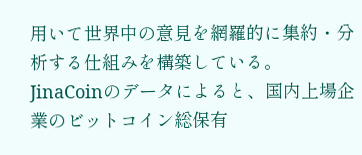用いて世界中の意見を網羅的に集約・分析する仕組みを構築している。
JinaCoinのデータによると、国内上場企業のビットコイン総保有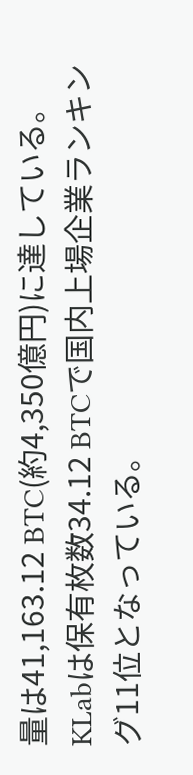量は41,163.12 BTC(約4,350億円)に達している。KLabは保有枚数34.12 BTCで国内上場企業ランキング11位となっている。